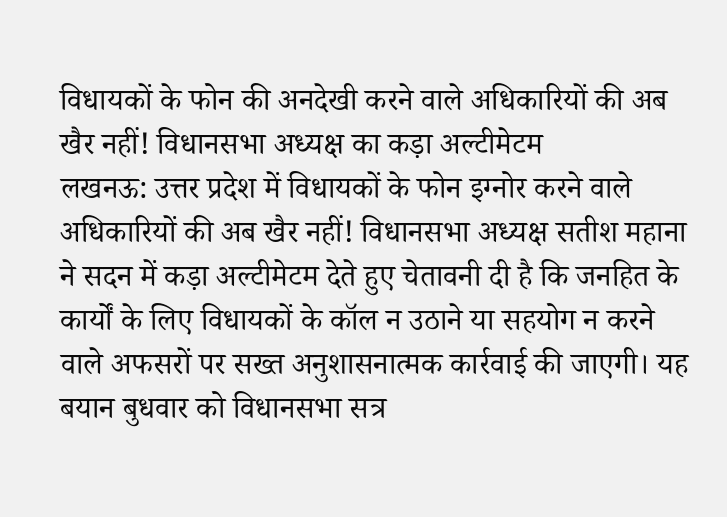विधायकों के फोन की अनदेखी करने वाले अधिकारियों की अब खैर नहीं! विधानसभा अध्यक्ष का कड़ा अल्टीमेटम
लखनऊ: उत्तर प्रदेश में विधायकों के फोन इग्नोर करने वाले अधिकारियों की अब खैर नहीं! विधानसभा अध्यक्ष सतीश महाना ने सदन में कड़ा अल्टीमेटम देते हुए चेतावनी दी है कि जनहित के कार्यों के लिए विधायकों के कॉल न उठाने या सहयोग न करने वाले अफसरों पर सख्त अनुशासनात्मक कार्रवाई की जाएगी। यह बयान बुधवार को विधानसभा सत्र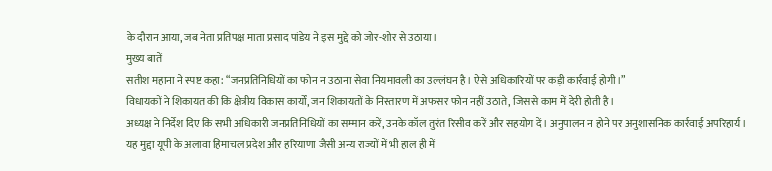के दौरान आया, जब नेता प्रतिपक्ष माता प्रसाद पांडेय ने इस मुद्दे को जोर-शोर से उठाया।
मुख्य बातें
सतीश महाना ने स्पष्ट कहा: “जनप्रतिनिधियों का फोन न उठाना सेवा नियमावली का उल्लंघन है। ऐसे अधिकारियों पर कड़ी कार्रवाई होगी।”
विधायकों ने शिकायत की कि क्षेत्रीय विकास कार्यों, जन शिकायतों के निस्तारण में अफसर फोन नहीं उठाते, जिससे काम में देरी होती है।
अध्यक्ष ने निर्देश दिए कि सभी अधिकारी जनप्रतिनिधियों का सम्मान करें, उनके कॉल तुरंत रिसीव करें और सहयोग दें। अनुपालन न होने पर अनुशासनिक कार्रवाई अपरिहार्य।
यह मुद्दा यूपी के अलावा हिमाचल प्रदेश और हरियाणा जैसी अन्य राज्यों में भी हाल ही में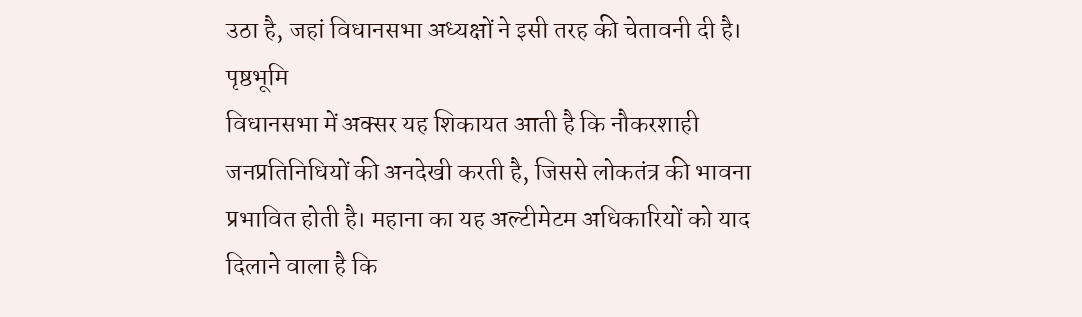उठा है, जहां विधानसभा अध्यक्षों ने इसी तरह की चेतावनी दी है।
पृष्ठभूमि
विधानसभा में अक्सर यह शिकायत आती है कि नौकरशाही जनप्रतिनिधियों की अनदेखी करती है, जिससे लोकतंत्र की भावना प्रभावित होती है। महाना का यह अल्टीमेटम अधिकारियों को याद दिलाने वाला है कि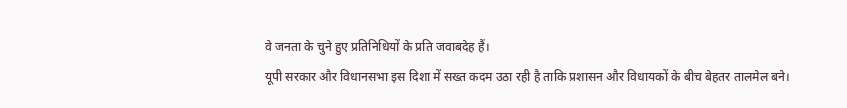वे जनता के चुने हुए प्रतिनिधियों के प्रति जवाबदेह हैं।
यूपी सरकार और विधानसभा इस दिशा में सख्त कदम उठा रही है ताकि प्रशासन और विधायकों के बीच बेहतर तालमेल बने।